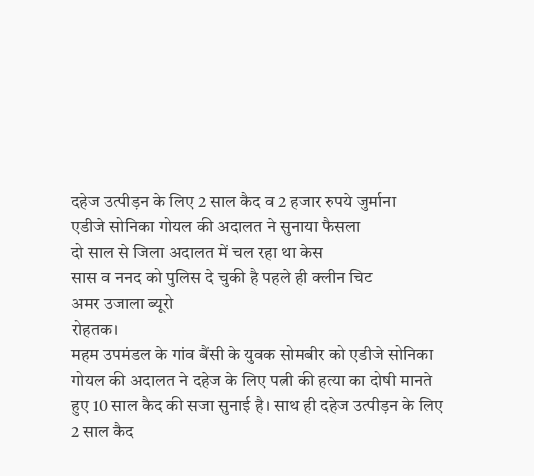दहेज उत्पीड़न के लिए 2 साल कैद व 2 हजार रुपये जुर्माना
एडीजे सोनिका गोयल की अदालत ने सुनाया फैसला
दो साल से जिला अदालत में चल रहा था केस
सास व ननद को पुलिस दे चुकी है पहले ही क्लीन चिट
अमर उजाला ब्यूरो
रोहतक।
महम उपमंडल के गांव बैंसी के युवक सोमबीर को एडीजे सोनिका गोयल की अदालत ने दहेज के लिए पत्नी की हत्या का दोषी मानते हुए 10 साल कैद की सजा सुनाई है। साथ ही दहेज उत्पीड़न के लिए 2 साल कैद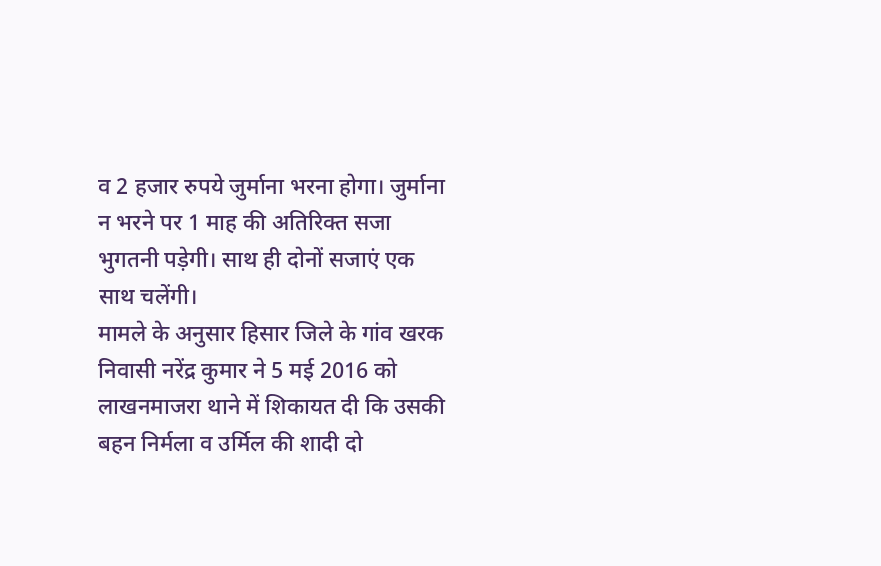व 2 हजार रुपये जुर्माना भरना होगा। जुर्माना न भरने पर 1 माह की अतिरिक्त सजा भुगतनी पड़ेगी। साथ ही दोनों सजाएं एक साथ चलेंगी।
मामले के अनुसार हिसार जिले के गांव खरक निवासी नरेंद्र कुमार ने 5 मई 2016 को लाखनमाजरा थाने में शिकायत दी कि उसकी बहन निर्मला व उर्मिल की शादी दो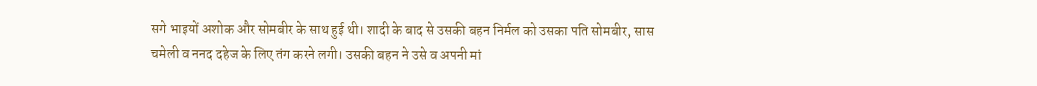सगे भाइयों अशोक और सोमबीर के साथ हुई थी। शादी के बाद से उसकी बहन निर्मल को उसका पति सोमबीर, सास चमेली व ननद दहेज के लिए तंग करने लगी। उसकी बहन ने उसे व अपनी मां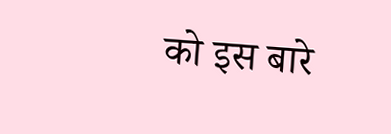को इस बारे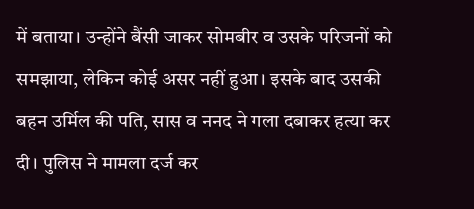में बताया। उन्होंने बैंसी जाकर सोमबीर व उसके परिजनों को समझाया, लेकिन कोई असर नहीं हुआ। इसके बाद उसकी बहन उर्मिल की पति, सास व ननद ने गला दबाकर हत्या कर दी। पुलिस ने मामला दर्ज कर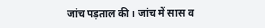जांच पड़ताल की। जांच में सास व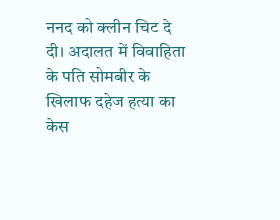ननद को क्लीन चिट दे दी। अदालत में विवाहिता के पति सोमबीर के खिलाफ दहेज हत्या का केस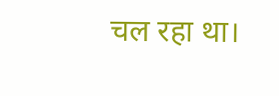चल रहा था।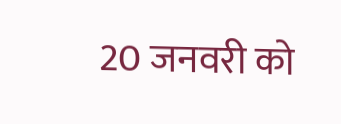20 जनवरी को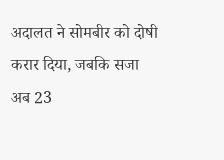अदालत ने सोमबीर को दोषी करार दिया, जबकि सजा अब 23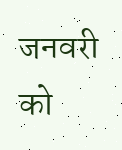जनवरी को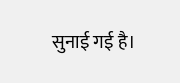सुनाई गई है।